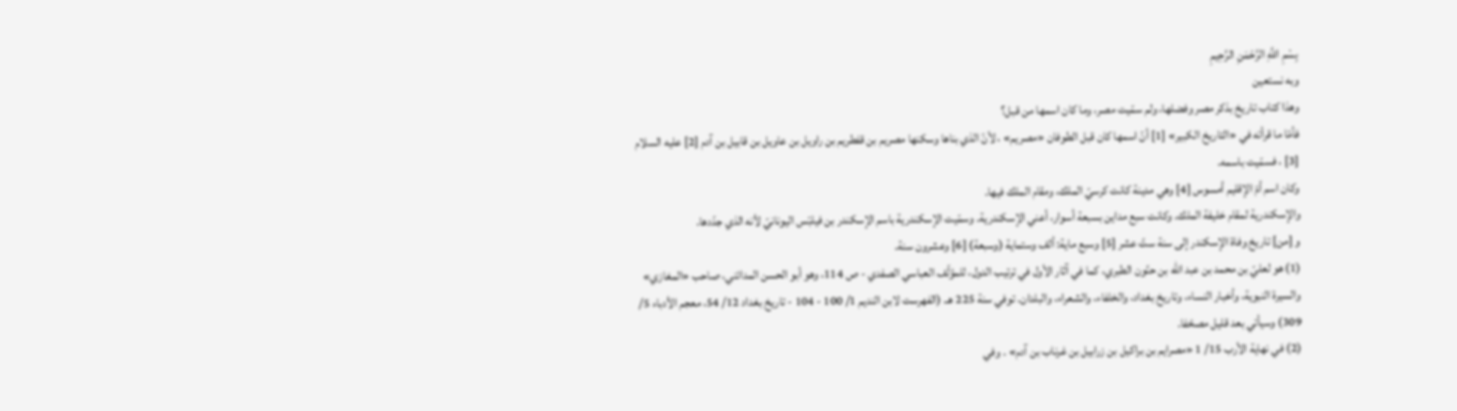بِسْمِ اللَّهِ الرَّحْمَنِ الرَّحِيمِ
وبه نستعين
وهذا كتاب تاريخ بذكر مصر وفضلها، ولم سمّيت مصر، وما كان اسمها من قبل؟
فأمّا ما قرأته في «التاريخ الكبير» [1] أنّ اسمها كان قبل الطوفان «مصريم» ، لأنّ الذي بناها وسكنها مصريم بن قفطريم بن راويل بن عاويل بن قابيل بن آدم [2] عليه السلام [3] ، فسمّيت باسمه.
وكان اسم أمّ الإقليم أمسوس [4] وهي مدينة كانت كرسيّ الملك، ومقام الملك فيها.
والإسكندرية لمقام خليفة الملك. وكانت سبع مداين بسبعة أسوار، أعني الإسكندرية. وسمّيت الإسكندرية باسم الإسكندر بن فيلبّس اليونانيّ لأنه الذي جدّدها.
و [من] تاريخ وفاة الإسكندر إلى سنة ستّ عشر [5] وسبع ماية: ألف وستماية (وسبعة) [6] وعشرون سنة.
(1) هو لعليّ بن محمد بن عبد الله بن حنّون الطبري، كما في آثار الأول في ترتيب الدول، للمؤلّف العباسي الصفدي - ص 114، وهو أبو الحسن المدائني، صاحب «المغازي» والسيرة النبوية، وأخبار النساء، وتاريخ بغداد، والخلفاء، والشعراء، والبلدان. توفي سنة 225 هـ. (الفهرست لابن النديم 1/ 100 - 104 - تاريخ بغداد 12/ 54، معجم الأدباء 5/ 309) وسيأتي بعد قليل مصحّفا.
(2) في نهاية الأرب 15/ 1 «مصرايم بن براكيل بن زرابيل بن غرناب بن آدم» . وفي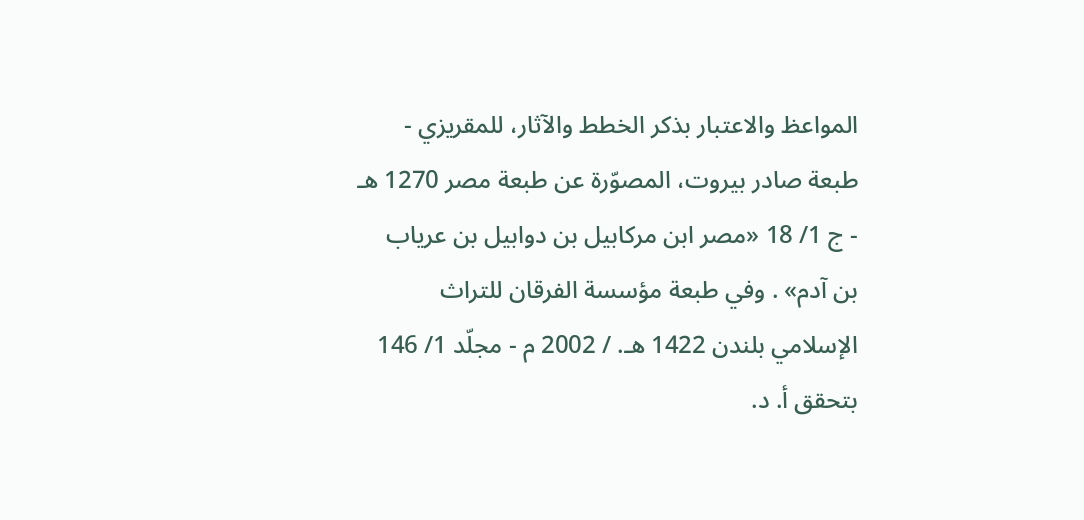المواعظ والاعتبار بذكر الخطط والآثار، للمقريزي - طبعة صادر بيروت، المصوّرة عن طبعة مصر 1270 هـ - ج 1/ 18 «مصر ابن مركابيل بن دوابيل بن عرياب بن آدم» . وفي طبعة مؤسسة الفرقان للتراث الإسلامي بلندن 1422 هـ. / 2002 م - مجلّد 1/ 146 بتحقق أ. د.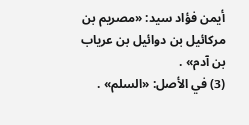أيمن فؤاد سيد: «مصريم بن مركائيل بن دوائيل بن عرياب بن آدم» .
(3) في الأصل: «السلم» .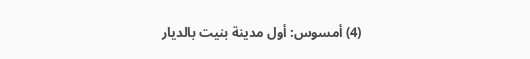(4) أمسوس: أول مدينة بنيت بالديار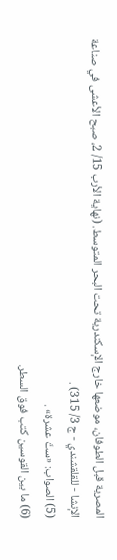المصرية قبل الطوفان، موضعها خارج الإسكندرية تحت البحر المتوسط. (نهاية الأرب 15/ 2، صبح الأعشى في صناعة الإنشا - للقلقشندي - ج 3/ 315) .
(5) الصواب: «ستّ عشرة» .
(6) ما بين القوسين كتب فوق السطر.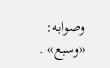وصوابه: «وسبع» .